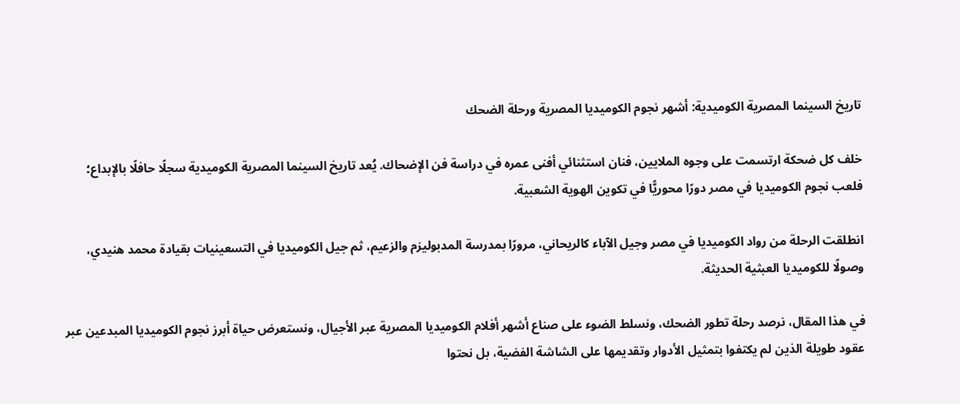تاريخ السينما المصرية الكوميدية: أشهر نجوم الكوميديا المصرية ورحلة الضحك

خلف كل ضحكة ارتسمت على وجوه الملايين، فنان استثنائي أفنى عمره في دراسة فن الإضحاك. يُعد تاريخ السينما المصرية الكوميدية سجلًا حافلًا بالإبداع؛ فلعب نجوم الكوميديا في مصر دورًا محوريًّا في تكوين الهوية الشعبية.

انطلقت الرحلة من رواد الكوميديا في مصر وجيل الآباء كالريحاني، مرورًا بمدرسة المدبوليزم والزعيم، ثم جيل الكوميديا في التسعينيات بقيادة محمد هنيدي، وصولًا للكوميديا العبثية الحديثة.

في هذا المقال، نرصد رحلة تطور الضحك، ونسلط الضوء على صناع أشهر أفلام الكوميديا المصرية عبر الأجيال، ونستعرض حياة أبرز نجوم الكوميديا المبدعين عبر عقود طويلة الذين لم يكتفوا بتمثيل الأدوار وتقديمها على الشاشة الفضية، بل نحتوا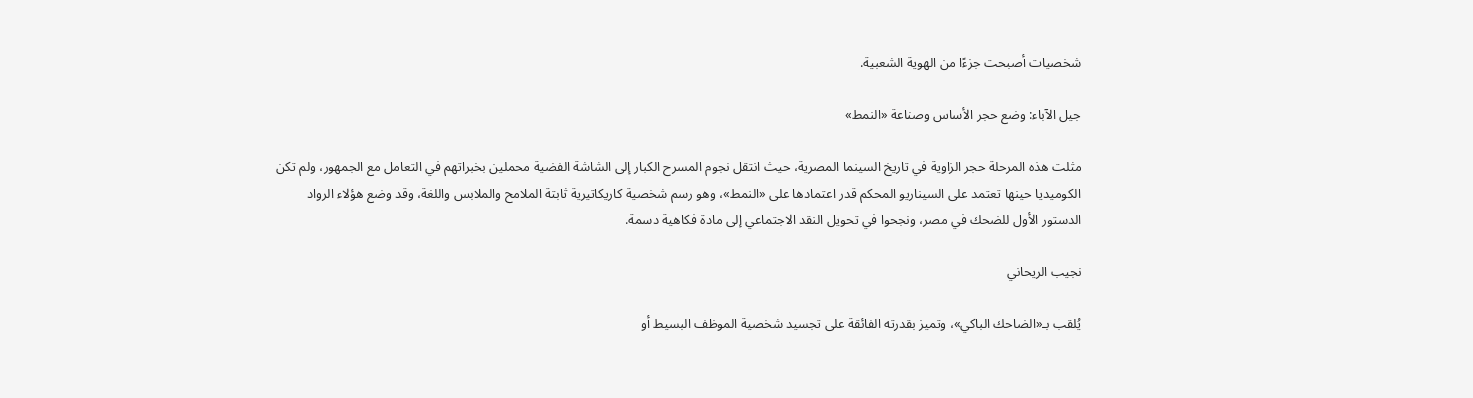شخصيات أصبحت جزءًا من الهوية الشعبية.

جيل الآباء: وضع حجر الأساس وصناعة «النمط»

مثلت هذه المرحلة حجر الزاوية في تاريخ السينما المصرية، حيث انتقل نجوم المسرح الكبار إلى الشاشة الفضية محملين بخبراتهم في التعامل مع الجمهور، ولم تكن الكوميديا حينها تعتمد على السيناريو المحكم قدر اعتمادها على «النمط»، وهو رسم شخصية كاريكاتيرية ثابتة الملامح والملابس واللغة، وقد وضع هؤلاء الرواد الدستور الأول للضحك في مصر، ونجحوا في تحويل النقد الاجتماعي إلى مادة فكاهية دسمة.

نجيب الريحاني

يُلقب بـ«الضاحك الباكي»، وتميز بقدرته الفائقة على تجسيد شخصية الموظف البسيط أو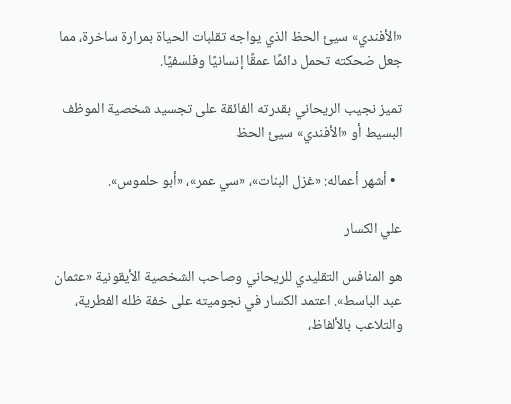«الأفندي» سيئ الحظ الذي يواجه تقلبات الحياة بمرارة ساخرة، مما جعل ضحكته تحمل دائمًا عمقًا إنسانيًا وفلسفيًا.

تميز نجيب الريحاني بقدرته الفائقة على تجسيد شخصية الموظف البسيط أو «الأفندي» سيئ الحظ

  • أشهر أعماله: «غزل البنات»، «سي عمر»، «أبو حلموس».

علي الكسار

هو المنافس التقليدي للريحاني وصاحب الشخصية الأيقونية «عثمان عبد الباسط». اعتمد الكسار في نجوميته على خفة ظله الفطرية، والتلاعب بالألفاظ،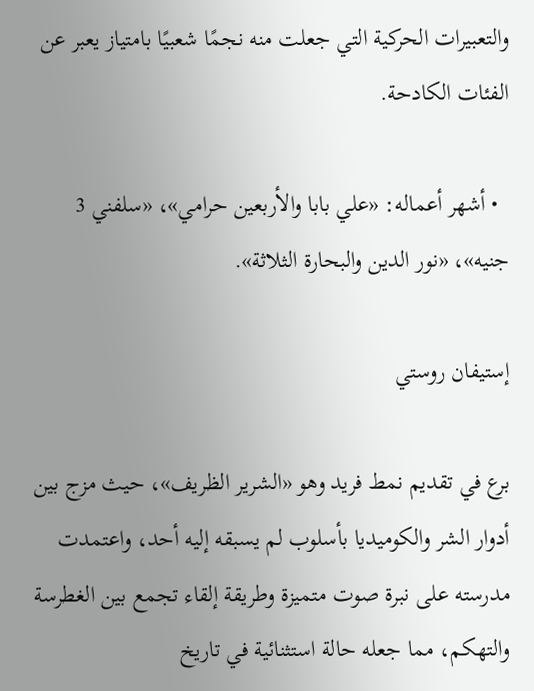والتعبيرات الحركية التي جعلت منه نجمًا شعبيًا بامتياز يعبر عن الفئات الكادحة.

  • أشهر أعماله: «علي بابا والأربعين حرامي»، «سلفني 3 جنيه»، «نور الدين والبحارة الثلاثة».

إستيفان روستي

برع في تقديم نمط فريد وهو «الشرير الظريف»، حيث مزج بين أدوار الشر والكوميديا بأسلوب لم يسبقه إليه أحد، واعتمدت مدرسته على نبرة صوت متميزة وطريقة إلقاء تجمع بين الغطرسة والتهكم، مما جعله حالة استثنائية في تاريخ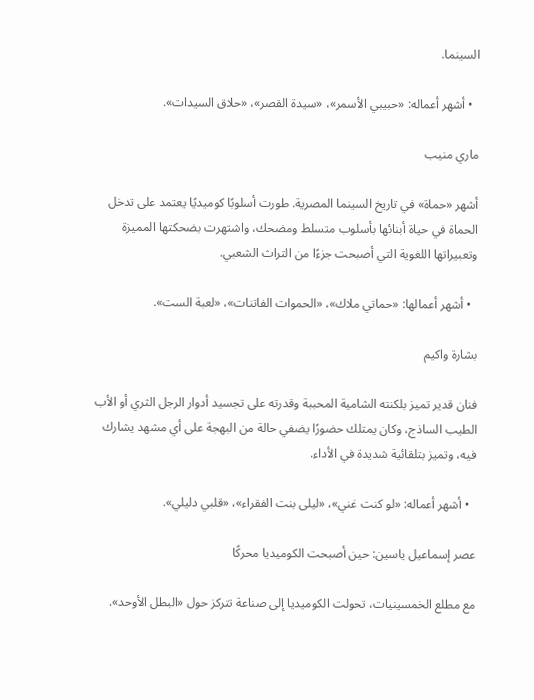السينما.

  • أشهر أعماله: «حبيبي الأسمر»، «سيدة القصر»، «حلاق السيدات».

ماري منيب

أشهر «حماة» في تاريخ السينما المصرية. طورت أسلوبًا كوميديًا يعتمد على تدخل الحماة في حياة أبنائها بأسلوب متسلط ومضحك، واشتهرت بضحكتها المميزة وتعبيراتها اللغوية التي أصبحت جزءًا من التراث الشعبي.

  • أشهر أعمالها: «حماتي ملاك»، «الحموات الفاتنات»، «لعبة الست».

بشارة واكيم

فنان قدير تميز بلكنته الشامية المحببة وقدرته على تجسيد أدوار الرجل الثري أو الأب الطيب الساذج، وكان يمتلك حضورًا يضفي حالة من البهجة على أي مشهد يشارك فيه، وتميز بتلقائية شديدة في الأداء.

  • أشهر أعماله: «لو كنت غني»، «ليلى بنت الفقراء»، «قلبي دليلي».

عصر إسماعيل ياسين: حين أصبحت الكوميديا محركًا

مع مطلع الخمسينيات، تحولت الكوميديا إلى صناعة تتركز حول «البطل الأوحد».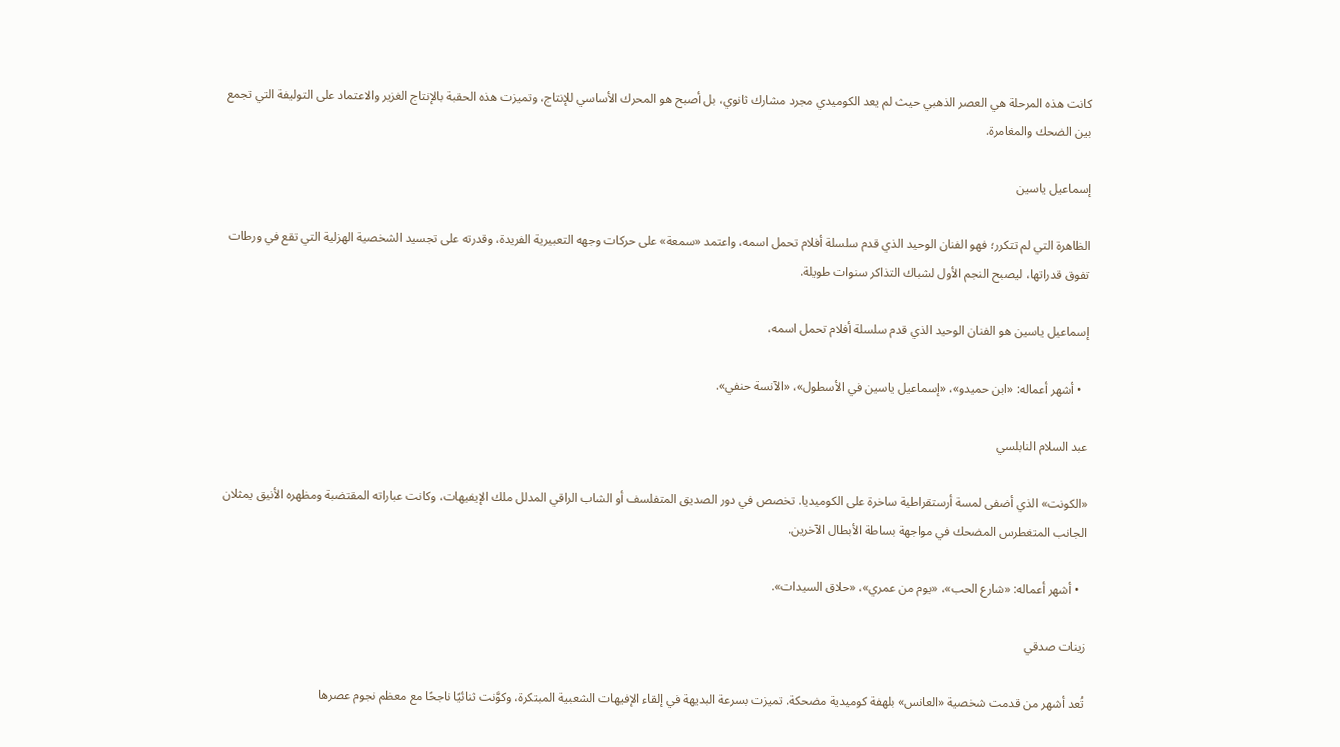كانت هذه المرحلة هي العصر الذهبي حيث لم يعد الكوميدي مجرد مشارك ثانوي، بل أصبح هو المحرك الأساسي للإنتاج، وتميزت هذه الحقبة بالإنتاج الغزير والاعتماد على التوليفة التي تجمع بين الضحك والمغامرة.

إسماعيل ياسين

الظاهرة التي لم تتكرر؛ فهو الفنان الوحيد الذي قدم سلسلة أفلام تحمل اسمه، واعتمد «سمعة» على حركات وجهه التعبيرية الفريدة، وقدرته على تجسيد الشخصية الهزلية التي تقع في ورطات تفوق قدراتها، ليصبح النجم الأول لشباك التذاكر سنوات طويلة.

إسماعيل ياسين هو الفنان الوحيد الذي قدم سلسلة أفلام تحمل اسمه،

  • أشهر أعماله: «ابن حميدو»، «إسماعيل ياسين في الأسطول»، «الآنسة حنفي».

عبد السلام النابلسي

«الكونت» الذي أضفى لمسة أرستقراطية ساخرة على الكوميديا. تخصص في دور الصديق المتفلسف أو الشاب الراقي المدلل ملك الإيفيهات، وكانت عباراته المقتضبة ومظهره الأنيق يمثلان الجانب المتغطرس المضحك في مواجهة بساطة الأبطال الآخرين.

  • أشهر أعماله: «شارع الحب»، «يوم من عمري»، «حلاق السيدات».

زينات صدقي

تُعد أشهر من قدمت شخصية «العانس» بلهفة كوميدية مضحكة. تميزت بسرعة البديهة في إلقاء الإفيهات الشعبية المبتكرة، وكوَّنت ثنائيًا ناجحًا مع معظم نجوم عصرها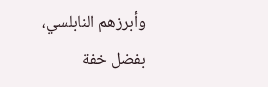وأبرزهم النابلسي، بفضل خفة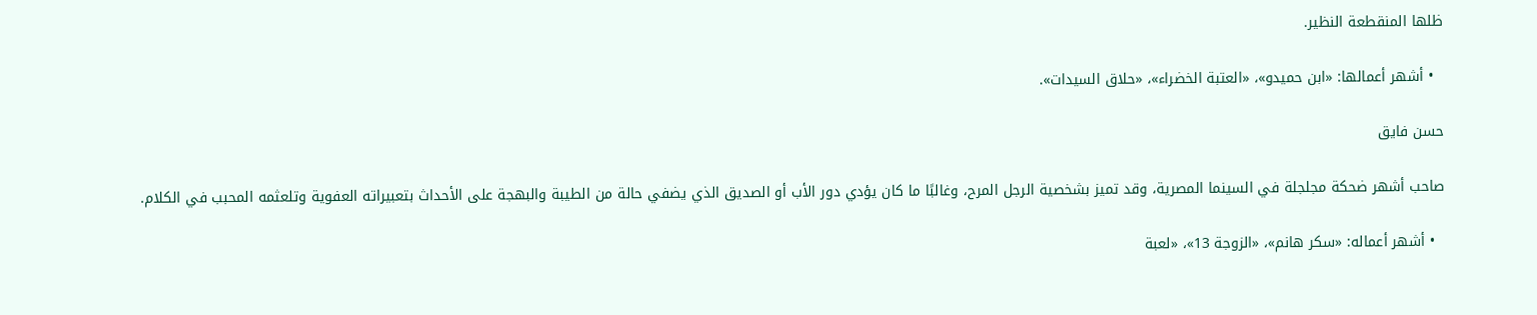ظلها المنقطعة النظير.

  • أشهر أعمالها: «ابن حميدو»، «العتبة الخضراء»، «حلاق السيدات».

حسن فايق

صاحب أشهر ضحكة مجلجلة في السينما المصرية، وقد تميز بشخصية الرجل المرح، وغالبًا ما كان يؤدي دور الأب أو الصديق الذي يضفي حالة من الطيبة والبهجة على الأحداث بتعبيراته العفوية وتلعثمه المحبب في الكلام.

  • أشهر أعماله: «سكر هانم»، «الزوجة 13»، «لعبة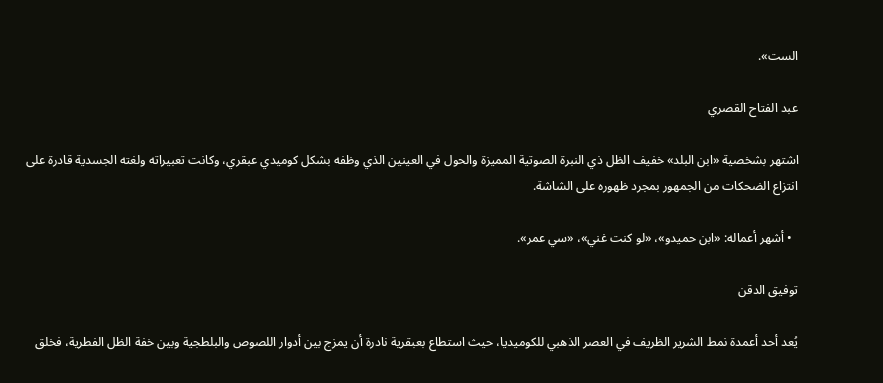الست».

عبد الفتاح القصري

اشتهر بشخصية «ابن البلد» خفيف الظل ذي النبرة الصوتية المميزة والحول في العينين الذي وظفه بشكل كوميدي عبقري، وكانت تعبيراته ولغته الجسدية قادرة على انتزاع الضحكات من الجمهور بمجرد ظهوره على الشاشة.

  • أشهر أعماله: «ابن حميدو»، «لو كنت غني»، «سي عمر».

توفيق الدقن

يُعد أحد أعمدة نمط الشرير الظريف في العصر الذهبي للكوميديا، حيث استطاع بعبقرية نادرة أن يمزج بين أدوار اللصوص والبلطجية وبين خفة الظل الفطرية، فخلق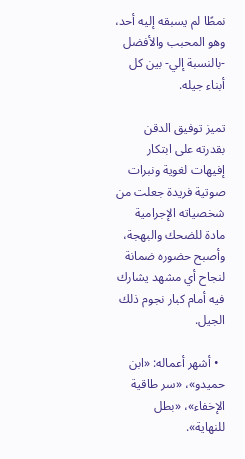نمطًا لم يسبقه إليه أحد، وهو المحبب والأفضل -بالنسبة إلي- بين كل أبناء جيله.

تميز توفيق الدقن بقدرته على ابتكار إفيهات لغوية ونبرات صوتية فريدة جعلت من شخصياته الإجرامية مادة للضحك والبهجة، وأصبح حضوره ضمانة لنجاح أي مشهد يشارك فيه أمام كبار نجوم ذلك الجيل.

  • أشهر أعماله: «ابن حميدو»، «سر طاقية الإخفاء»، «بطل للنهاية».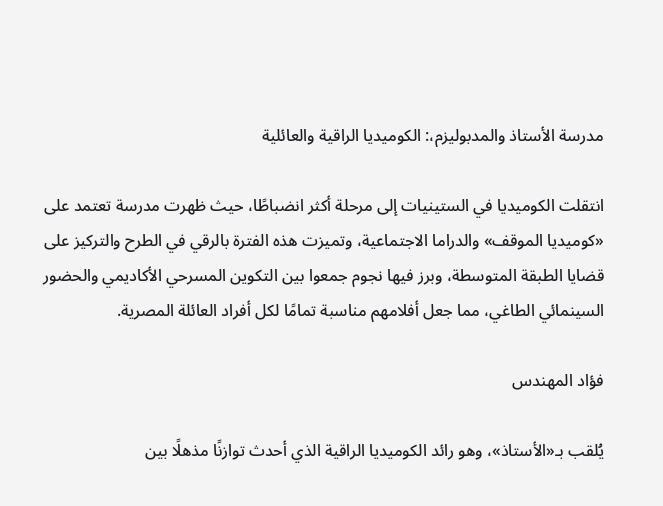مدرسة الأستاذ والمدبوليزم،: الكوميديا الراقية والعائلية

انتقلت الكوميديا في الستينيات إلى مرحلة أكثر انضباطًا، حيث ظهرت مدرسة تعتمد على «كوميديا الموقف» والدراما الاجتماعية، وتميزت هذه الفترة بالرقي في الطرح والتركيز على قضايا الطبقة المتوسطة، وبرز فيها نجوم جمعوا بين التكوين المسرحي الأكاديمي والحضور السينمائي الطاغي، مما جعل أفلامهم مناسبة تمامًا لكل أفراد العائلة المصرية.

فؤاد المهندس

يُلقب بـ«الأستاذ»، وهو رائد الكوميديا الراقية الذي أحدث توازنًا مذهلًا بين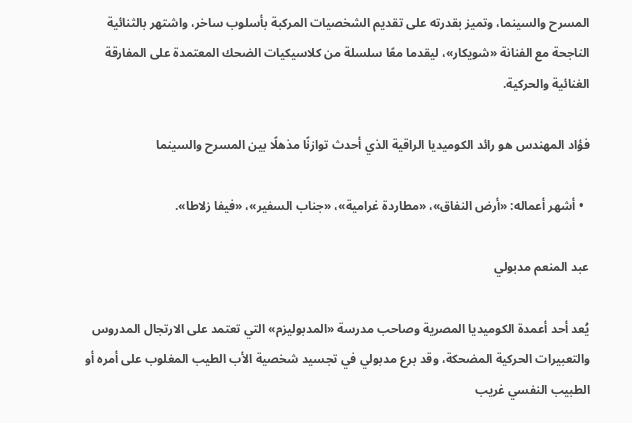المسرح والسينما، وتميز بقدرته على تقديم الشخصيات المركبة بأسلوب ساخر، واشتهر بالثنائية الناجحة مع الفنانة «شويكار»، ليقدما معًا سلسلة من كلاسيكيات الضحك المعتمدة على المفارقة الغنائية والحركية.

فؤاد المهندس هو رائد الكوميديا الراقية الذي أحدث توازنًا مذهلًا بين المسرح والسينما

  • أشهر أعماله: «أرض النفاق»، «مطاردة غرامية»، «جناب السفير»، «فيفا زلاطا».

عبد المنعم مدبولي

يُعد أحد أعمدة الكوميديا المصرية وصاحب مدرسة «المدبوليزم» التي تعتمد على الارتجال المدروس والتعبيرات الحركية المضحكة، وقد برع مدبولي في تجسيد شخصية الأب الطيب المغلوب على أمره أو الطبيب النفسي غريب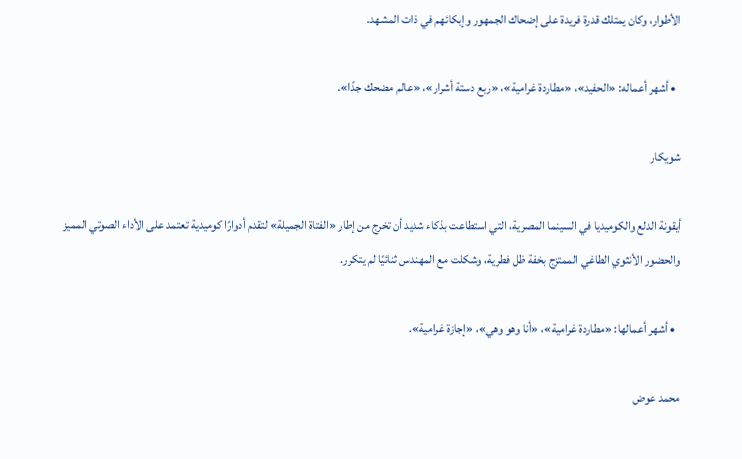الأطوار، وكان يمتلك قدرة فريدة على إضحاك الجمهور وإبكائهم في ذات المشهد.

  • أشهر أعماله: «الحفيد»، «مطاردة غرامية»، «ربع دستة أشرار»، «عالم مضحك جدًا».

شويكار

أيقونة الدلع والكوميديا في السينما المصرية، التي استطاعت بذكاء شديد أن تخرج من إطار «الفتاة الجميلة» لتقدم أدوارًا كوميدية تعتمد على الأداء الصوتي المميز والحضور الأنثوي الطاغي الممتزج بخفة ظل فطرية، وشكلت مع المهندس ثنائيًا لم يتكرر.

  • أشهر أعمالها: «مطاردة غرامية»، «أنا وهو وهي»، «إجازة غرامية».

محمد عوض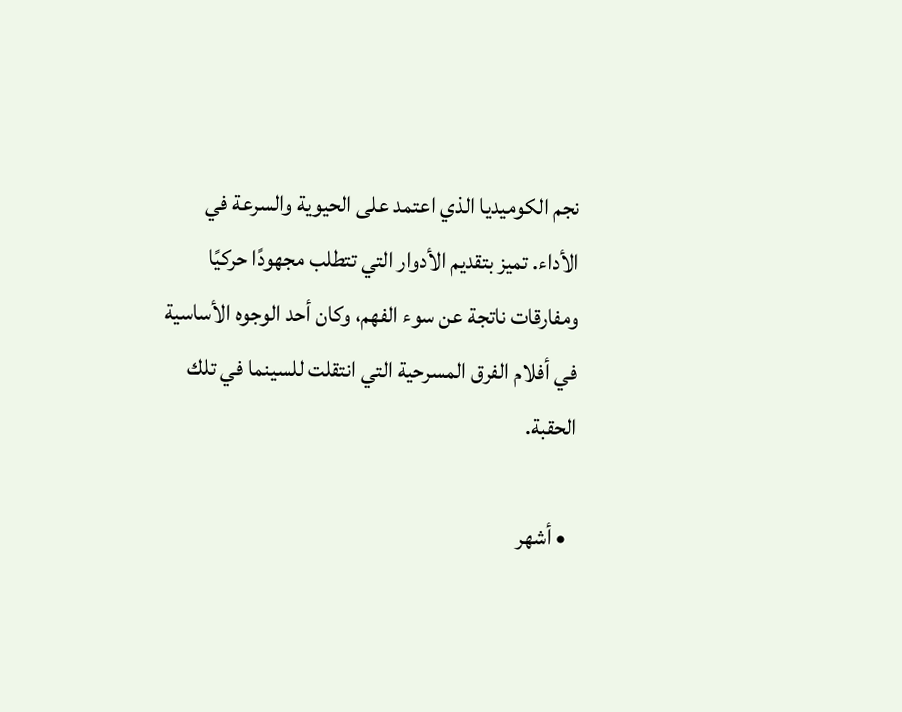نجم الكوميديا الذي اعتمد على الحيوية والسرعة في الأداء. تميز بتقديم الأدوار التي تتطلب مجهودًا حركيًا ومفارقات ناتجة عن سوء الفهم، وكان أحد الوجوه الأساسية في أفلام الفرق المسرحية التي انتقلت للسينما في تلك الحقبة.

  • أشهر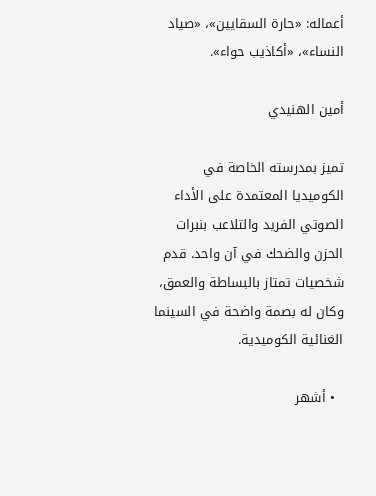أعماله: «حارة السقايين»، «صياد النساء»، «أكاذيب حواء».

أمين الهنيدي

تميز بمدرسته الخاصة في الكوميديا المعتمدة على الأداء الصوتي الفريد والتلاعب بنبرات الحزن والضحك في آن واحد. قدم شخصيات تمتاز بالبساطة والعمق، وكان له بصمة واضحة في السينما الغنائية الكوميدية.

  • أشهر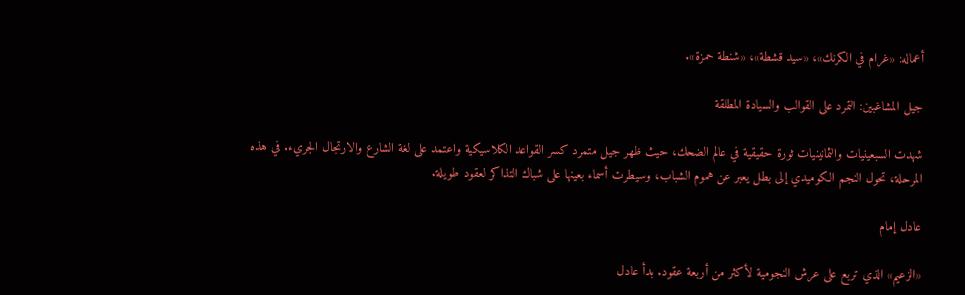أعماله: «غرام في الكرنك»، «سيد قشطة»، «شنطة حمزة».

جيل المشاغبين: التمرد على القوالب والسيادة المطلقة

شهدت السبعينيات والثمانينيات ثورة حقيقية في عالم الضحك، حيث ظهر جيل متمرد كسر القواعد الكلاسيكية واعتمد على لغة الشارع والارتجال الجريء. في هذه المرحلة، تحول النجم الكوميدي إلى بطل يعبر عن هموم الشباب، وسيطرت أسماء بعينها على شباك التذاكر لعقود طويلة.

عادل إمام

«الزعيم» الذي تربع على عرش النجومية لأكثر من أربعة عقود. بدأ عادل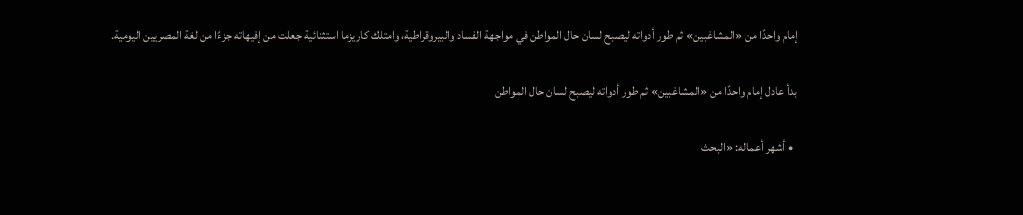إمام واحدًا من «المشاغبين» ثم طور أدواته ليصبح لسان حال المواطن في مواجهة الفساد والبيروقراطية، وامتلك كاريزما استثنائية جعلت من إفيهاته جزءًا من لغة المصريين اليومية.

بدأ عادل إمام واحدًا من «المشاغبين» ثم طور أدواته ليصبح لسان حال المواطن

  • أشهر أعماله: «البحث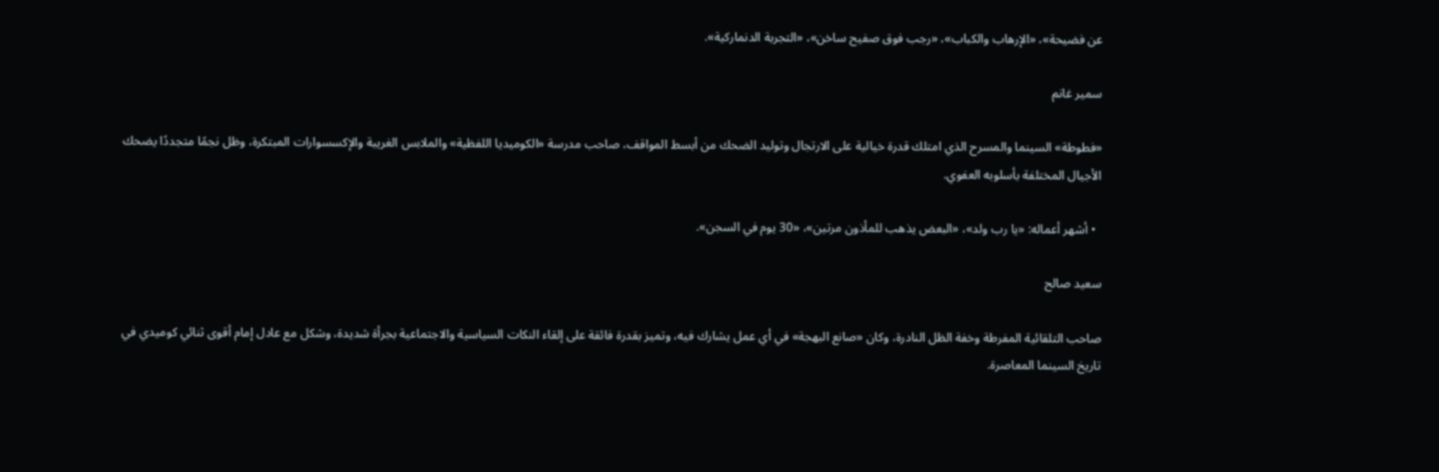عن فضيحة»، «الإرهاب والكباب»، «رجب فوق صفيح ساخن»، «التجربة الدنماركية».

سمير غانم

«فطوطة» السينما والمسرح الذي امتلك قدرة خيالية على الارتجال وتوليد الضحك من أبسط المواقف، صاحب مدرسة «الكوميديا اللفظية» والملابس الغريبة والإكسسوارات المبتكرة، وظل نجمًا متجددًا يضحك الأجيال المختلفة بأسلوبه العفوي.

  • أشهر أعماله: «يا رب ولد»، «البعض يذهب للمأذون مرتين»، «30 يوم في السجن».

سعيد صالح

صاحب التلقائية المفرطة وخفة الظل النادرة، وكان «صانع البهجة» في أي عمل يشارك فيه، وتميز بقدرة فائقة على إلقاء النكات السياسية والاجتماعية بجرأة شديدة، وشكل مع عادل إمام أقوى ثنائي كوميدي في تاريخ السينما المعاصرة.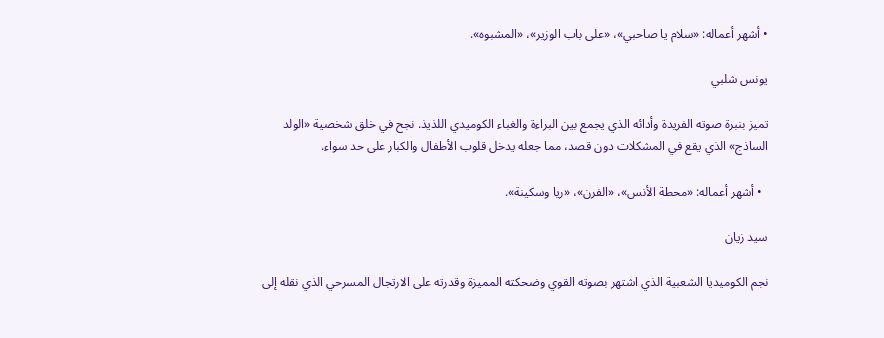• أشهر أعماله: «سلام يا صاحبي»، «على باب الوزير»، «المشبوه».

يونس شلبي

تميز بنبرة صوته الفريدة وأدائه الذي يجمع بين البراءة والغباء الكوميدي اللذيذ. نجح في خلق شخصية «الولد الساذج» الذي يقع في المشكلات دون قصد، مما جعله يدخل قلوب الأطفال والكبار على حد سواء.

  • أشهر أعماله: «محطة الأنس»، «الفرن»، «ريا وسكينة».

سيد زيان

نجم الكوميديا الشعبية الذي اشتهر بصوته القوي وضحكته المميزة وقدرته على الارتجال المسرحي الذي نقله إلى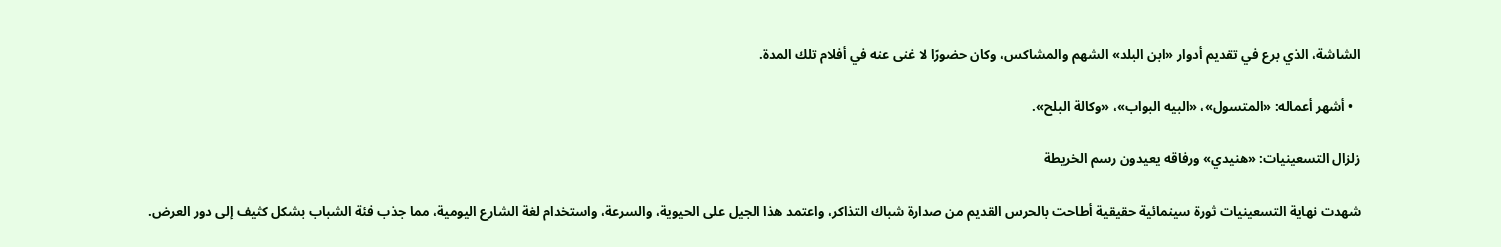الشاشة، الذي برع في تقديم أدوار «ابن البلد» الشهم والمشاكس، وكان حضورًا لا غنى عنه في أفلام تلك المدة.

  • أشهر أعماله: «المتسول»، «البيه البواب»، «وكالة البلح».

زلزال التسعينيات: «هنيدي» ورفاقه يعيدون رسم الخريطة

شهدت نهاية التسعينيات ثورة سينمائية حقيقية أطاحت بالحرس القديم من صدارة شباك التذاكر، واعتمد هذا الجيل على الحيوية، والسرعة، واستخدام لغة الشارع اليومية، مما جذب فئة الشباب بشكل كثيف إلى دور العرض.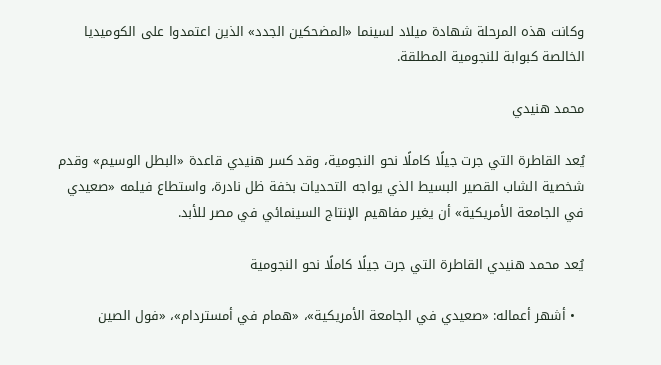وكانت هذه المرحلة شهادة ميلاد لسينما «المضحكين الجدد» الذين اعتمدوا على الكوميديا الخالصة كبوابة للنجومية المطلقة.

محمد هنيدي

يُعد القاطرة التي جرت جيلًا كاملًا نحو النجومية، وقد كسر هنيدي قاعدة «البطل الوسيم» وقدم شخصية الشاب القصير البسيط الذي يواجه التحديات بخفة ظل نادرة، واستطاع فيلمه «صعيدي في الجامعة الأمريكية» أن يغير مفاهيم الإنتاج السينمائي في مصر للأبد.

يُعد محمد هنيدي القاطرة التي جرت جيلًا كاملًا نحو النجومية

  • أشهر أعماله: «صعيدي في الجامعة الأمريكية»، «همام في أمستردام»، «فول الصين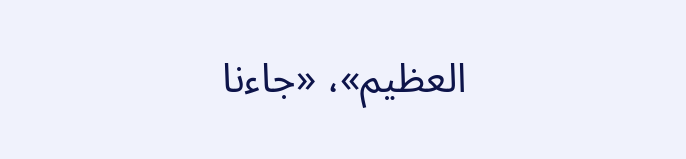العظيم»، «جاءنا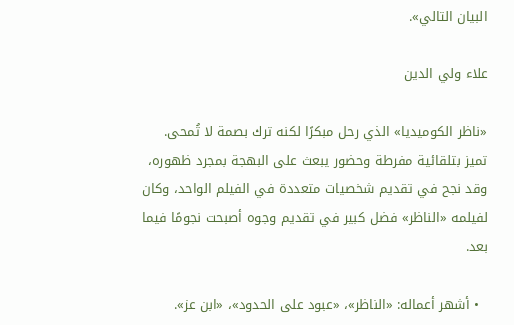البيان التالي».

علاء ولي الدين

«ناظر الكوميديا» الذي رحل مبكرًا لكنه ترك بصمة لا تُمحى. تميز بتلقائية مفرطة وحضور يبعث على البهجة بمجرد ظهوره، وقد نجح في تقديم شخصيات متعددة في الفيلم الواحد، وكان لفيلمه «الناظر» فضل كبير في تقديم وجوه أصبحت نجومًا فيما بعد.

  • أشهر أعماله: «الناظر»، «عبود على الحدود»، «ابن عز».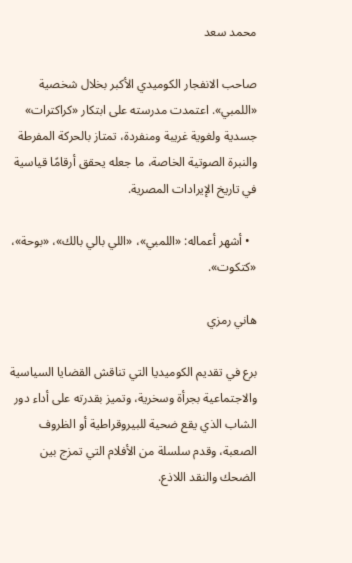محمد سعد

صاحب الانفجار الكوميدي الأكبر بخلال شخصية «اللمبي». اعتمدت مدرسته على ابتكار «كراكترات» جسدية ولغوية غريبة ومنفردة، تمتاز بالحركة المفرطة والنبرة الصوتية الخاصة، ما جعله يحقق أرقامًا قياسية في تاريخ الإيرادات المصرية.

  • أشهر أعماله: «اللمبي»، «اللي بالي بالك»، «بوحة»، «كتكوت».

هاني رمزي

برع في تقديم الكوميديا التي تناقش القضايا السياسية والاجتماعية بجرأة وسخرية، وتميز بقدرته على أداء دور الشاب الذي يقع ضحية للبيروقراطية أو الظروف الصعبة، وقدم سلسلة من الأفلام التي تمزج بين الضحك والنقد اللاذع.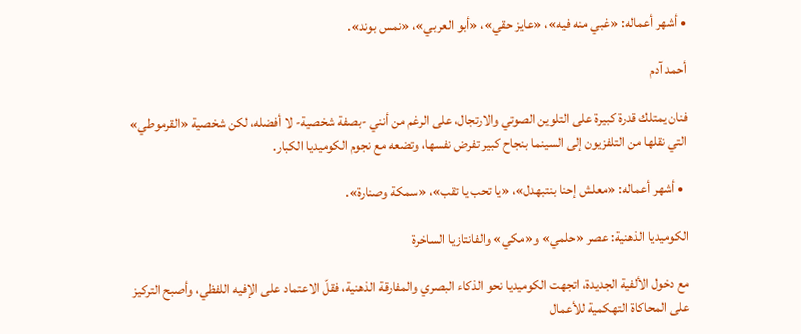• أشهر أعماله: «غبي منه فيه»، «عايز حقي»، «أبو العربي»، «نمس بوند».

أحمد آدم

فنان يمتلك قدرة كبيرة على التلوين الصوتي والارتجال، على الرغم من أنني -بصفة شخصية- لا أفضله، لكن شخصية «القرموطي» التي نقلها من التلفزيون إلى السينما بنجاح كبير تفرض نفسها، وتضعه مع نجوم الكوميديا الكبار.

  • أشهر أعماله: «معلش إحنا بنتبهدل»، «يا تحب يا تقب»، «سمكة وصنارة».

الكوميديا الذهنية: عصر «حلمي» و«مكي» والفانتازيا الساخرة

مع دخول الألفية الجديدة، اتجهت الكوميديا نحو الذكاء البصري والمفارقة الذهنية، فقلّ الاعتماد على الإفيه اللفظي، وأصبح التركيز على المحاكاة التهكمية للأعمال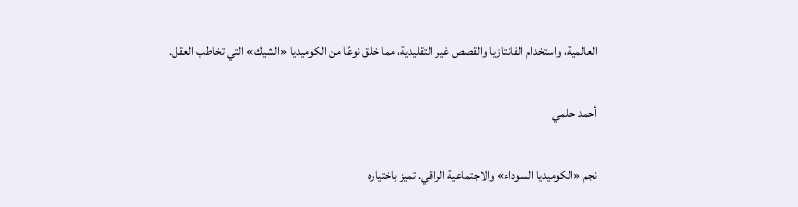العالمية، واستخدام الفانتازيا والقصص غير التقليدية، مما خلق نوعًا من الكوميديا «الشيك» التي تخاطب العقل.

أحمد حلمي

نجم «الكوميديا السوداء» والاجتماعية الراقي. تميز باختياره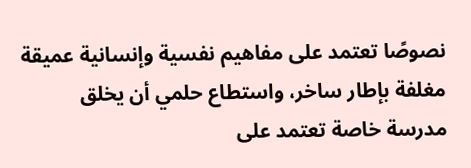نصوصًا تعتمد على مفاهيم نفسية وإنسانية عميقة مغلفة بإطار ساخر، واستطاع حلمي أن يخلق مدرسة خاصة تعتمد على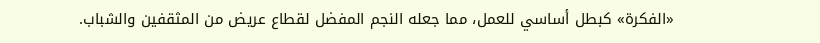«الفكرة» كبطل أساسي للعمل، مما جعله النجم المفضل لقطاع عريض من المثقفين والشباب.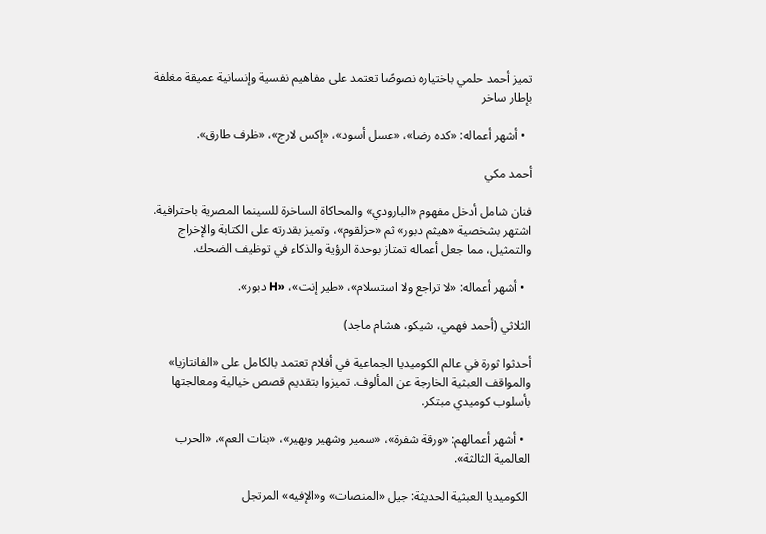تميز أحمد حلمي باختياره نصوصًا تعتمد على مفاهيم نفسية وإنسانية عميقة مغلفة بإطار ساخر

  • أشهر أعماله: «كده رضا»، «عسل أسود»، «إكس لارج»، «ظرف طارق».

أحمد مكي

فنان شامل أدخل مفهوم «البارودي» والمحاكاة الساخرة للسينما المصرية باحترافية. اشتهر بشخصية «هيثم دبور» ثم «حزلقوم»، وتميز بقدرته على الكتابة والإخراج والتمثيل، مما جعل أعماله تمتاز بوحدة الرؤية والذكاء في توظيف الضحك.

  • أشهر أعماله: «لا تراجع ولا استسلام»، «طير إنت»، «H دبور».

الثلاثي (أحمد فهمي، شيكو، هشام ماجد)

أحدثوا ثورة في عالم الكوميديا الجماعية في أفلام تعتمد بالكامل على «الفانتازيا» والمواقف العبثية الخارجة عن المألوف. تميزوا بتقديم قصص خيالية ومعالجتها بأسلوب كوميدي مبتكر.

  • أشهر أعمالهم: «ورقة شفرة»، «سمير وشهير وبهير»، «بنات العم»، «الحرب العالمية الثالثة».

 الكوميديا العبثية الحديثة: جيل «المنصات» و«الإفيه» المرتجل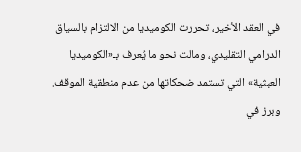في العقد الأخير، تحررت الكوميديا من الالتزام بالسياق الدرامي التقليدي، ومالت نحو ما يُعرف بـ«الكوميديا العبثية» التي تستمد ضحكاتها من عدم منطقية الموقف. وبرز في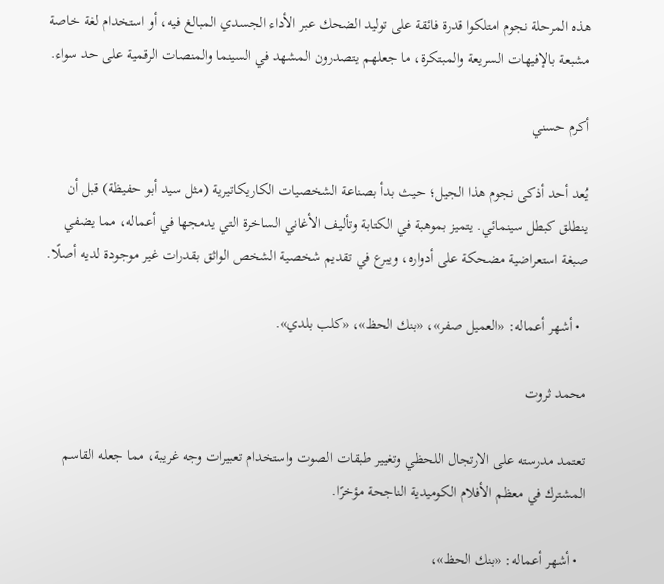هذه المرحلة نجوم امتلكوا قدرة فائقة على توليد الضحك عبر الأداء الجسدي المبالغ فيه، أو استخدام لغة خاصة مشبعة بالإفيهات السريعة والمبتكرة، ما جعلهم يتصدرون المشهد في السينما والمنصات الرقمية على حد سواء.

أكرم حسني

يُعد أحد أذكى نجوم هذا الجيل؛ حيث بدأ بصناعة الشخصيات الكاريكاتيرية (مثل سيد أبو حفيظة) قبل أن ينطلق كبطل سينمائي. يتميز بموهبة في الكتابة وتأليف الأغاني الساخرة التي يدمجها في أعماله، مما يضفي صبغة استعراضية مضحكة على أدواره، ويبرع في تقديم شخصية الشخص الواثق بقدرات غير موجودة لديه أصلًا.

  • أشهر أعماله: «العميل صفر»، «بنك الحظ»، «كلب بلدي».

محمد ثروت

تعتمد مدرسته على الارتجال اللحظي وتغيير طبقات الصوت واستخدام تعبيرات وجه غريبة، مما جعله القاسم المشترك في معظم الأفلام الكوميدية الناجحة مؤخرًا.

  • أشهر أعماله: «بنك الحظ»،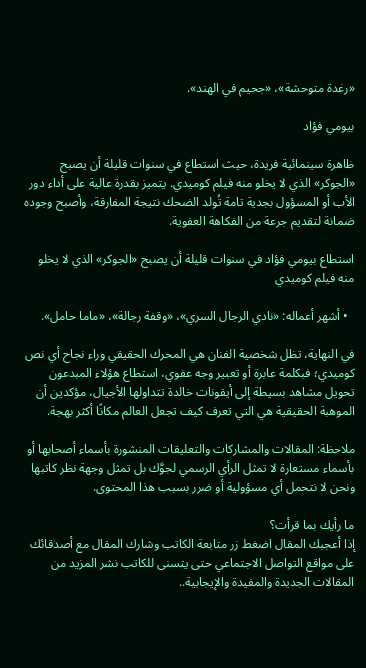«رغدة متوحشة»، «جحيم في الهند».

بيومي فؤاد

ظاهرة سينمائية فريدة، حيث استطاع في سنوات قليلة أن يصبح «الجوكر» الذي لا يخلو منه فيلم كوميدي. يتميز بقدرة عالية على أداء دور الأب أو المسؤول بجدية تامة تُولد الضحك نتيجة المفارقة، وأصبح وجوده ضمانة لتقديم جرعة من الفكاهة العفوية.

استطاع بيومي فؤاد في سنوات قليلة أن يصبح «الجوكر» الذي لا يخلو منه فيلم كوميدي

  • أشهر أعماله: «نادي الرجال السري»، «وقفة رجالة»، «ماما حامل».

في النهاية، تظل شخصية الفنان هي المحرك الحقيقي وراء نجاح أي نص كوميدي؛ فبكلمة عابرة أو تعبير وجه عفوي، استطاع هؤلاء المبدعون تحويل مشاهد بسيطة إلى أيقونات خالدة تتداولها الأجيال، مؤكدين أن الموهبة الحقيقية هي التي تعرف كيف تجعل العالم مكانًا أكثر بهجة.

ملاحظة: المقالات والمشاركات والتعليقات المنشورة بأسماء أصحابها أو بأسماء مستعارة لا تمثل الرأي الرسمي لجوَّك بل تمثل وجهة نظر كاتبها ونحن لا نتحمل أي مسؤولية أو ضرر بسبب هذا المحتوى.

ما رأيك بما قرأت؟
إذا أعجبك المقال اضغط زر متابعة الكاتب وشارك المقال مع أصدقائك على مواقع التواصل الاجتماعي حتى يتسنى للكاتب نشر المزيد من المقالات الجديدة والمفيدة والإيجابية..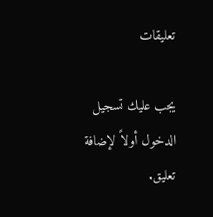تعليقات

يجب عليك تسجيل الدخول أولاً لإضافة تعليق.